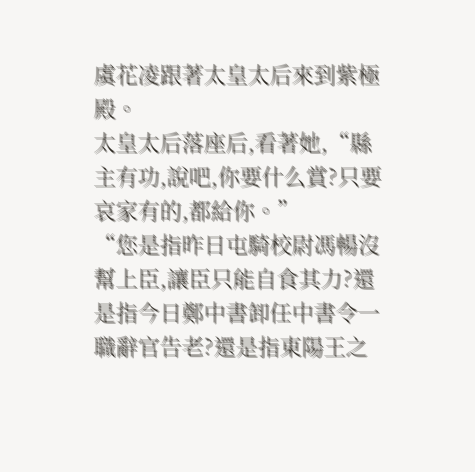虞花凌跟著太皇太后來到紫極殿。
太皇太后落座后,看著她,“縣主有功,說吧,你要什么賞?只要哀家有的,都給你。”
“您是指昨日屯騎校尉馮暢沒幫上臣,讓臣只能自食其力?還是指今日鄭中書卸任中書令一職辭官告老?還是指東陽王之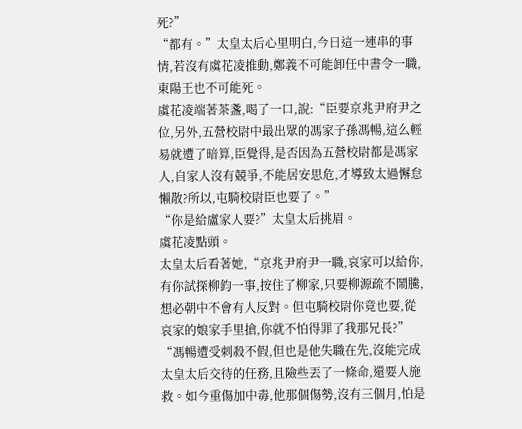死?”
“都有。”太皇太后心里明白,今日這一連串的事情,若沒有虞花凌推動,鄭義不可能卸任中書令一職,東陽王也不可能死。
虞花凌端著茶盞,喝了一口,說:“臣要京兆尹府尹之位,另外,五營校尉中最出眾的馮家子孫馮暢,這么輕易就遭了暗算,臣覺得,是否因為五營校尉都是馮家人,自家人沒有競爭,不能居安思危,才導致太過懈怠懶散?所以,屯騎校尉臣也要了。”
“你是給盧家人要?”太皇太后挑眉。
虞花凌點頭。
太皇太后看著她,“京兆尹府尹一職,哀家可以給你,有你試探柳鈞一事,按住了柳家,只要柳源疏不鬧騰,想必朝中不會有人反對。但屯騎校尉你竟也要,從哀家的娘家手里搶,你就不怕得罪了我那兄長?”
“馮暢遭受刺殺不假,但也是他失職在先,沒能完成太皇太后交待的任務,且險些丟了一條命,還要人施救。如今重傷加中毒,他那個傷勢,沒有三個月,怕是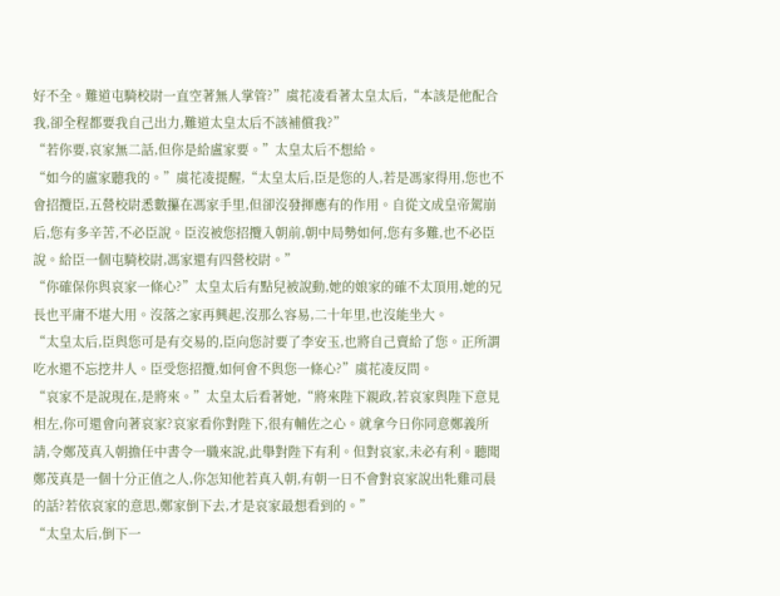好不全。難道屯騎校尉一直空著無人掌管?”虞花凌看著太皇太后,“本該是他配合我,卻全程都要我自己出力,難道太皇太后不該補償我?”
“若你要,哀家無二話,但你是給盧家要。”太皇太后不想給。
“如今的盧家聽我的。”虞花凌提醒,“太皇太后,臣是您的人,若是馮家得用,您也不會招攬臣,五營校尉悉數攥在馮家手里,但卻沒發揮應有的作用。自從文成皇帝駕崩后,您有多辛苦,不必臣說。臣沒被您招攬入朝前,朝中局勢如何,您有多難,也不必臣說。給臣一個屯騎校尉,馮家還有四營校尉。”
“你確保你與哀家一條心?”太皇太后有點兒被說動,她的娘家的確不太頂用,她的兄長也平庸不堪大用。沒落之家再興起,沒那么容易,二十年里,也沒能坐大。
“太皇太后,臣與您可是有交易的,臣向您討要了李安玉,也將自己賣給了您。正所謂吃水還不忘挖井人。臣受您招攬,如何會不與您一條心?”虞花凌反問。
“哀家不是說現在,是將來。”太皇太后看著她,“將來陛下親政,若哀家與陛下意見相左,你可還會向著哀家?哀家看你對陛下,很有輔佐之心。就拿今日你同意鄭義所請,令鄭茂真入朝擔任中書令一職來說,此舉對陛下有利。但對哀家,未必有利。聽聞鄭茂真是一個十分正值之人,你怎知他若真入朝,有朝一日不會對哀家說出牝雞司晨的話?若依哀家的意思,鄭家倒下去,才是哀家最想看到的。”
“太皇太后,倒下一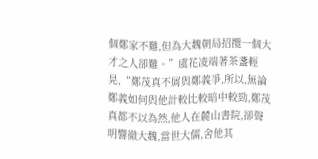個鄭家不難,但為大魏朝局招攬一個大才之人卻難。”虞花凌端著茶盞輕晃,“鄭茂真不屑與鄭義爭,所以,無論鄭義如何與他計較比較暗中較勁,鄭茂真都不以為然,他人在麓山書院,卻聲明響徹大魏,當世大儒,舍他其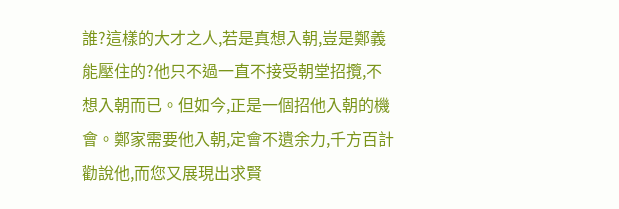誰?這樣的大才之人,若是真想入朝,豈是鄭義能壓住的?他只不過一直不接受朝堂招攬,不想入朝而已。但如今,正是一個招他入朝的機會。鄭家需要他入朝,定會不遺余力,千方百計勸說他,而您又展現出求賢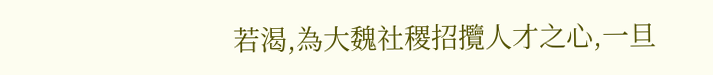若渴,為大魏社稷招攬人才之心,一旦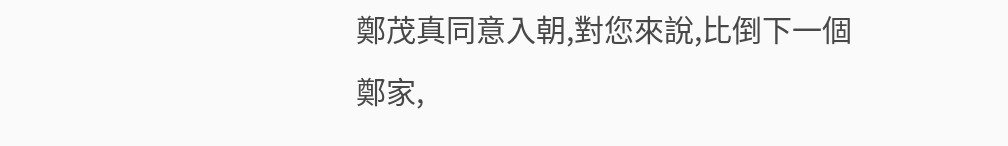鄭茂真同意入朝,對您來說,比倒下一個鄭家,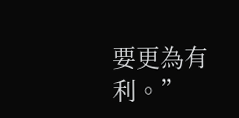要更為有利。”